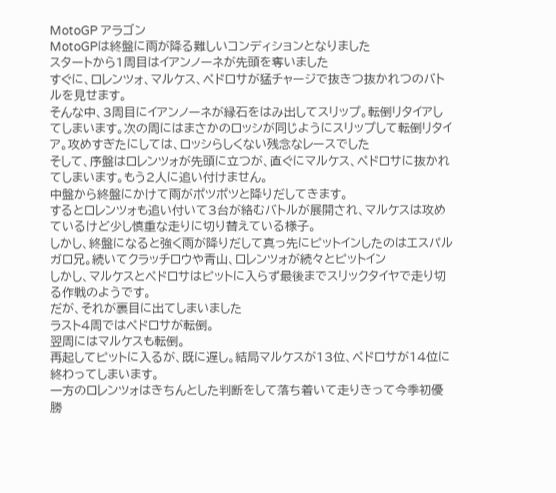MotoGP アラゴン
MotoGPは終盤に雨が降る難しいコンディションとなりました
スタートから1周目はイアンノーネが先頭を奪いました
すぐに、ロレンツォ、マルケス、ペドロサが猛チャージで抜きつ抜かれつのバトルを見せます。
そんな中、3周目にイアンノーネが縁石をはみ出してスリップ。転倒リタイアしてしまいます。次の周にはまさかのロッシが同じようにスリップして転倒リタイア。攻めすぎたにしては、ロッシらしくない残念なレースでした
そして、序盤はロレンツォが先頭に立つが、直ぐにマルケス、ペドロサに抜かれてしまいます。もう2人に追い付けません。
中盤から終盤にかけて雨がポツポツと降りだしてきます。
するとロレンツォも追い付いて3台が絡むバトルが展開され、マルケスは攻めているけど少し慎重な走りに切り替えている様子。
しかし、終盤になると強く雨が降りだして真っ先にピットインしたのはエスパルガロ兄。続いてクラッチロウや青山、ロレンツォが続々とピットイン
しかし、マルケスとペドロサはピットに入らず最後までスリックタイヤで走り切る作戦のようです。
だが、それが裏目に出てしまいました
ラスト4周ではペドロサが転倒。
翌周にはマルケスも転倒。
再起してピットに入るが、既に遅し。結局マルケスが13位、ペドロサが14位に終わってしまいます。
一方のロレンツォはきちんとした判断をして落ち着いて走りきって今季初優勝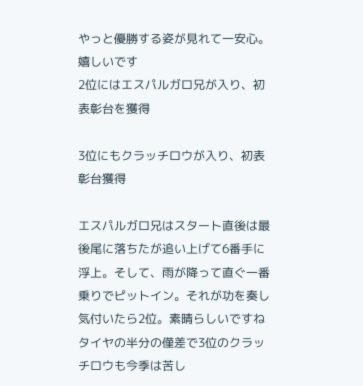やっと優勝する姿が見れて一安心。嬉しいです
2位にはエスパルガロ兄が入り、初表彰台を獲得

3位にもクラッチロウが入り、初表彰台獲得

エスパルガロ兄はスタート直後は最後尾に落ちたが追い上げて6番手に浮上。そして、雨が降って直ぐ一番乗りでピットイン。それが功を奏し気付いたら2位。素晴らしいですね
タイヤの半分の僅差で3位のクラッチロウも今季は苦し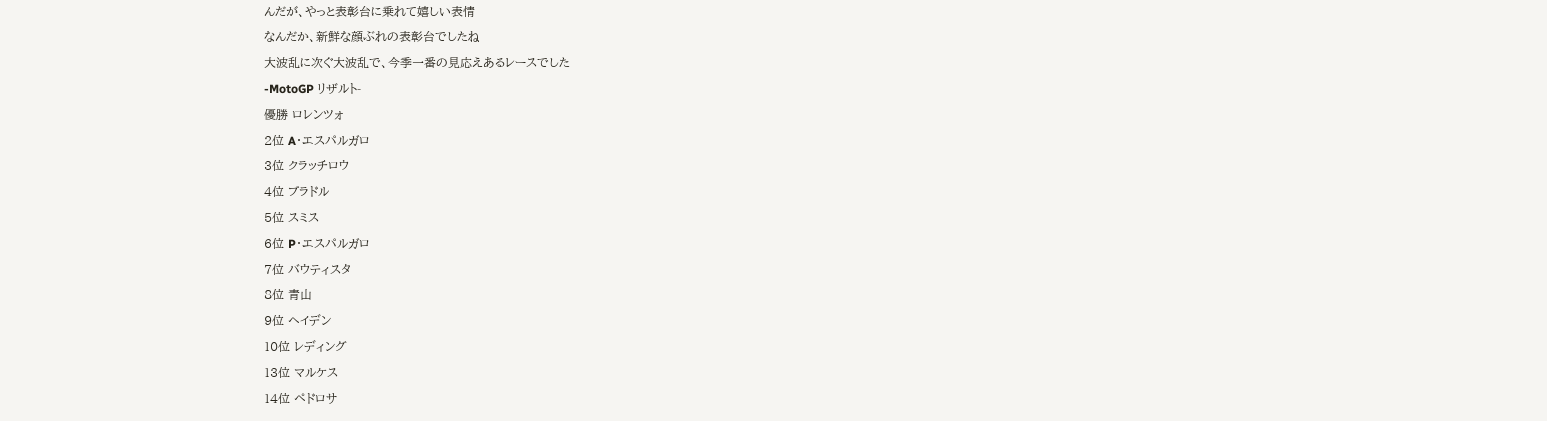んだが、やっと表彰台に乗れて嬉しい表情
なんだか、新鮮な顔ぶれの表彰台でしたね
大波乱に次ぐ大波乱で、今季一番の見応えあるレースでした
-MotoGP リザルト-
優勝 ロレンツォ
2位 A・エスパルガロ
3位 クラッチロウ
4位 ブラドル
5位 スミス
6位 P・エスパルガロ
7位 バウティスタ
8位 青山
9位 ヘイデン
10位 レディング
13位 マルケス
14位 ペドロサ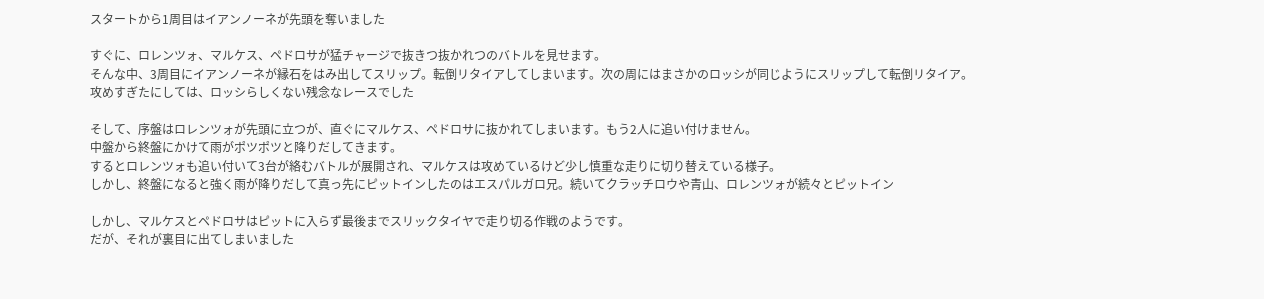スタートから1周目はイアンノーネが先頭を奪いました

すぐに、ロレンツォ、マルケス、ペドロサが猛チャージで抜きつ抜かれつのバトルを見せます。
そんな中、3周目にイアンノーネが縁石をはみ出してスリップ。転倒リタイアしてしまいます。次の周にはまさかのロッシが同じようにスリップして転倒リタイア。攻めすぎたにしては、ロッシらしくない残念なレースでした

そして、序盤はロレンツォが先頭に立つが、直ぐにマルケス、ペドロサに抜かれてしまいます。もう2人に追い付けません。
中盤から終盤にかけて雨がポツポツと降りだしてきます。
するとロレンツォも追い付いて3台が絡むバトルが展開され、マルケスは攻めているけど少し慎重な走りに切り替えている様子。
しかし、終盤になると強く雨が降りだして真っ先にピットインしたのはエスパルガロ兄。続いてクラッチロウや青山、ロレンツォが続々とピットイン

しかし、マルケスとペドロサはピットに入らず最後までスリックタイヤで走り切る作戦のようです。
だが、それが裏目に出てしまいました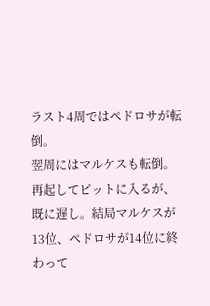ラスト4周ではペドロサが転倒。
翌周にはマルケスも転倒。
再起してピットに入るが、既に遅し。結局マルケスが13位、ペドロサが14位に終わって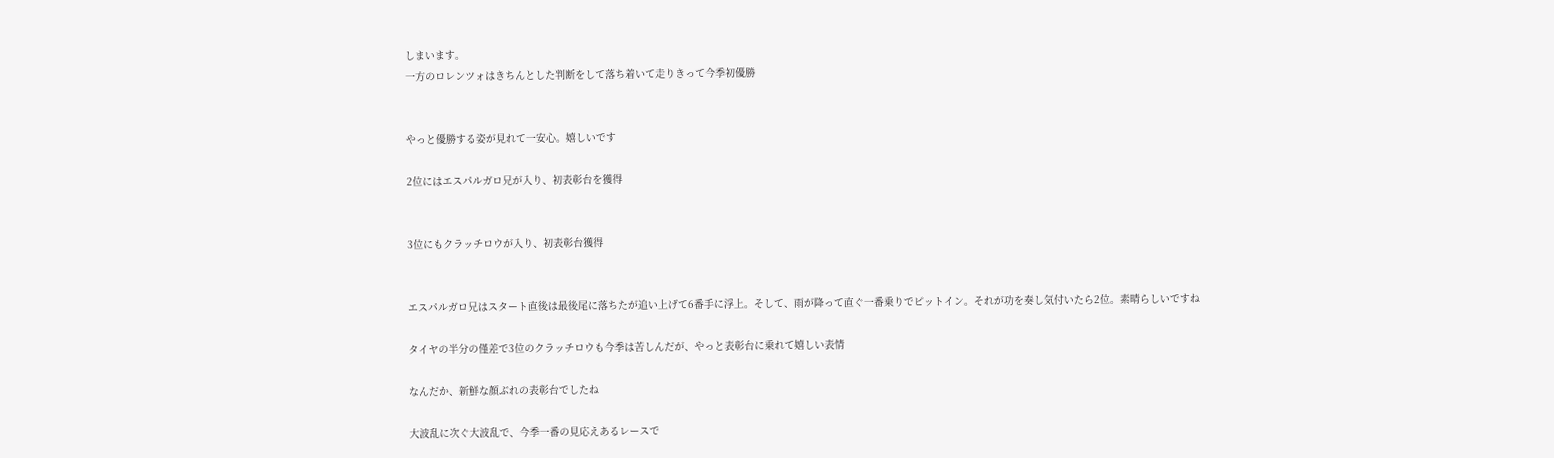しまいます。
一方のロレンツォはきちんとした判断をして落ち着いて走りきって今季初優勝


やっと優勝する姿が見れて一安心。嬉しいです

2位にはエスパルガロ兄が入り、初表彰台を獲得


3位にもクラッチロウが入り、初表彰台獲得


エスパルガロ兄はスタート直後は最後尾に落ちたが追い上げて6番手に浮上。そして、雨が降って直ぐ一番乗りでピットイン。それが功を奏し気付いたら2位。素晴らしいですね

タイヤの半分の僅差で3位のクラッチロウも今季は苦しんだが、やっと表彰台に乗れて嬉しい表情

なんだか、新鮮な顔ぶれの表彰台でしたね

大波乱に次ぐ大波乱で、今季一番の見応えあるレースで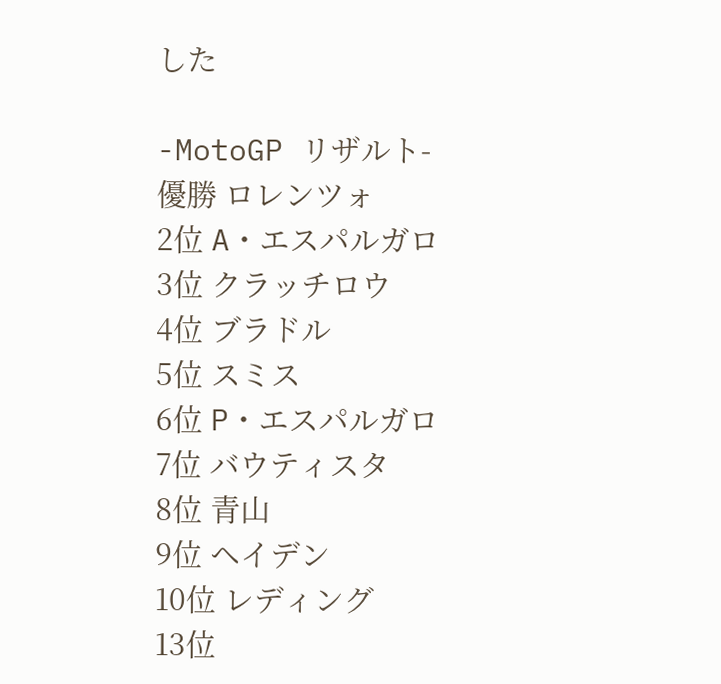した

-MotoGP リザルト-
優勝 ロレンツォ
2位 A・エスパルガロ
3位 クラッチロウ
4位 ブラドル
5位 スミス
6位 P・エスパルガロ
7位 バウティスタ
8位 青山
9位 ヘイデン
10位 レディング
13位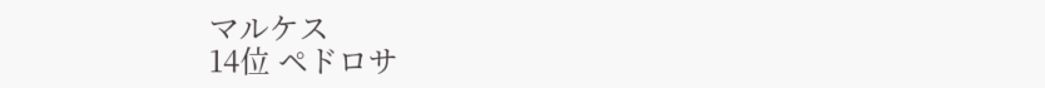マルケス
14位 ペドロサ